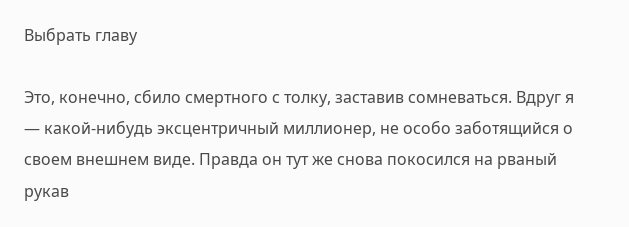Выбрать главу

Это, конечно, сбило смертного с толку, заставив сомневаться. Вдруг я — какой-нибудь эксцентричный миллионер, не особо заботящийся о своем внешнем виде. Правда он тут же снова покосился на рваный рукав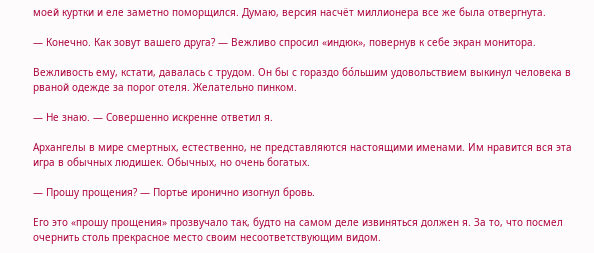моей куртки и еле заметно поморщился. Думаю, версия насчёт миллионера все же была отвергнута.

— Конечно. Как зовут вашего друга? — Вежливо спросил «индюк», повернув к себе экран монитора.

Вежливость ему, кстати, давалась с трудом. Он бы с гораздо бо́льшим удовольствием выкинул человека в рваной одежде за порог отеля. Желательно пинком.

— Не знаю. — Совершенно искренне ответил я.

Архангелы в мире смертных, естественно, не представляются настоящими именами. Им нравится вся эта игра в обычных людишек. Обычных, но очень богатых.

— Прошу прощения? — Портье иронично изогнул бровь.

Его это «прошу прощения» прозвучало так, будто на самом деле извиняться должен я. За то, что посмел очернить столь прекрасное место своим несоответствующим видом.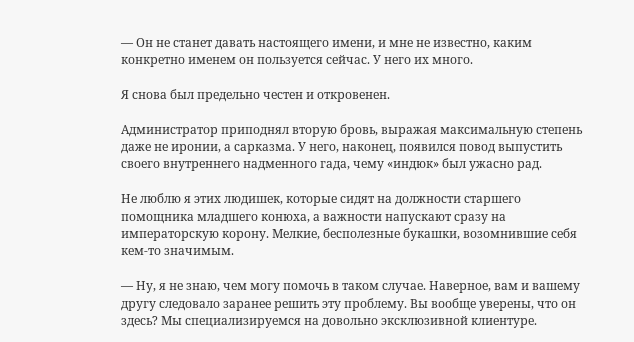— Он не станет давать настоящего имени, и мне не известно, каким конкретно именем он пользуется сейчас. У него их много.

Я снова был предельно честен и откровенен.

Администратор приподнял вторую бровь, выражая максимальную степень даже не иронии, а сарказма. У него, наконец, появился повод выпустить своего внутреннего надменного гада, чему «индюк» был ужасно рад.

Не люблю я этих людишек, которые сидят на должности старшего помощника младшего конюха, а важности напускают сразу на императорскую корону. Мелкие, бесполезные букашки, возомнившие себя кем-то значимым.

— Ну, я не знаю, чем могу помочь в таком случае. Наверное, вам и вашему другу следовало заранее решить эту проблему. Вы вообще уверены, что он здесь? Мы специализируемся на довольно эксклюзивной клиентуре.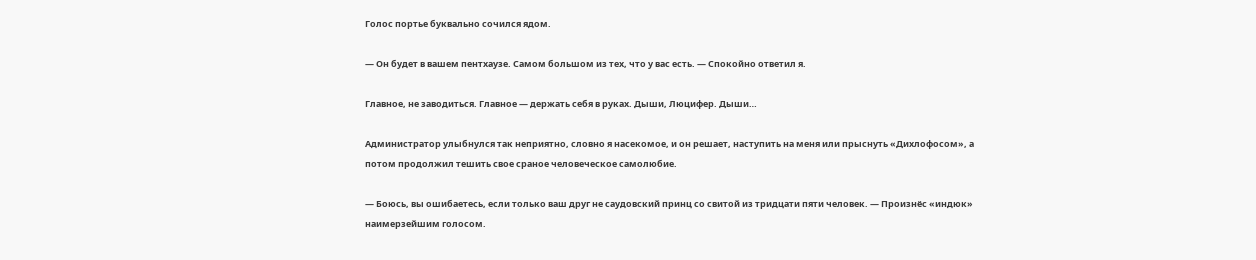Голос портье буквально сочился ядом.

— Он будет в вашем пентхаузе. Самом большом из тех, что у вас есть. — Спокойно ответил я.

Главное, не заводиться. Главное — держать себя в руках. Дыши, Люцифер. Дыши…

Администратор улыбнулся так неприятно, словно я насекомое, и он решает, наступить на меня или прыснуть «Дихлофосом», а потом продолжил тешить свое сраное человеческое самолюбие.

— Боюсь, вы ошибаетесь, если только ваш друг не саудовский принц со свитой из тридцати пяти человек. — Произнёс «индюк» наимерзейшим голосом.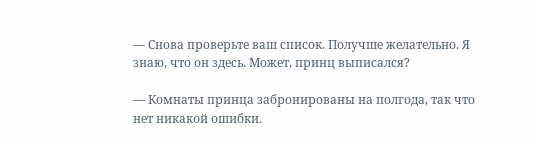— Снова проверьте ваш список. Получше желательно. Я знаю, что он здесь. Может, принц выписался?

— Комнаты принца забронированы на полгода, так что нет никакой ошибки.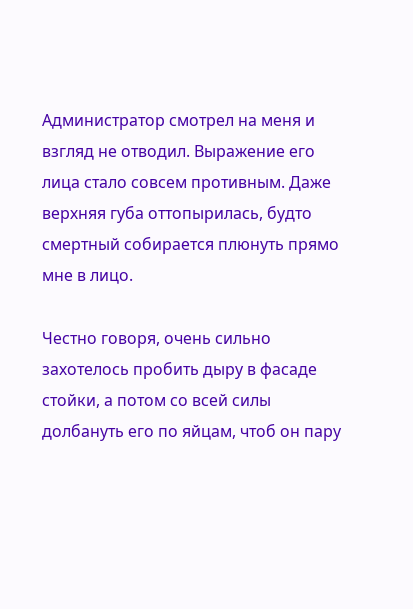Администратор смотрел на меня и взгляд не отводил. Выражение его лица стало совсем противным. Даже верхняя губа оттопырилась, будто смертный собирается плюнуть прямо мне в лицо.

Честно говоря, очень сильно захотелось пробить дыру в фасаде стойки, а потом со всей силы долбануть его по яйцам, чтоб он пару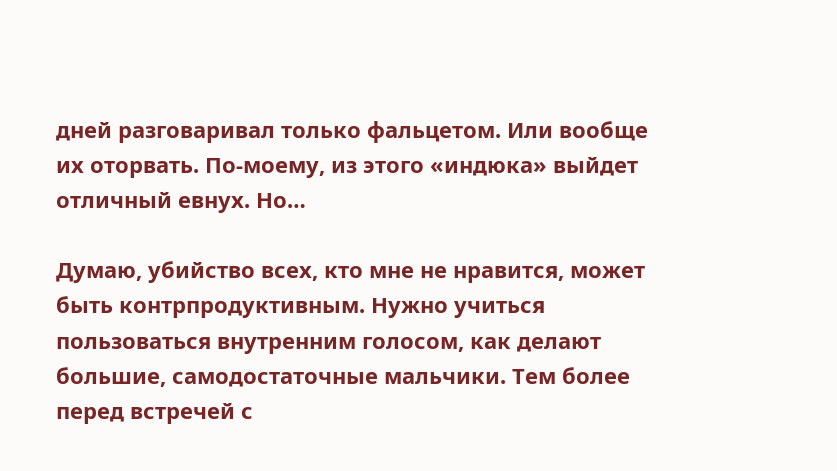дней разговаривал только фальцетом. Или вообще их оторвать. По-моему, из этого «индюка» выйдет отличный евнух. Но…

Думаю, убийство всех, кто мне не нравится, может быть контрпродуктивным. Нужно учиться пользоваться внутренним голосом, как делают большие, самодостаточные мальчики. Тем более перед встречей с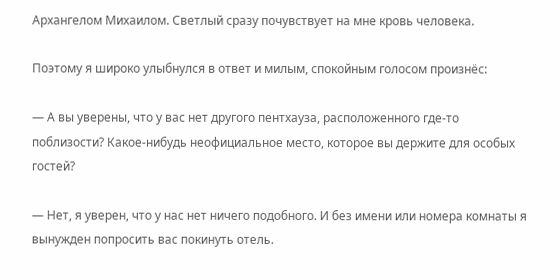Архангелом Михаилом. Светлый сразу почувствует на мне кровь человека.

Поэтому я широко улыбнулся в ответ и милым, спокойным голосом произнёс:

— А вы уверены, что у вас нет другого пентхауза, расположенного где-то поблизости? Какое-нибудь неофициальное место, которое вы держите для особых гостей?

— Нет, я уверен, что у нас нет ничего подобного. И без имени или номера комнаты я вынужден попросить вас покинуть отель.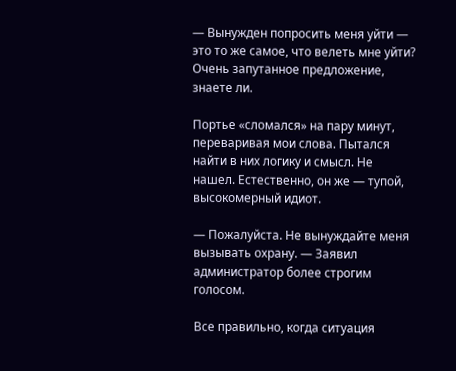— Вынужден попросить меня уйти — это то же самое, что велеть мне уйти? Очень запутанное предложение, знаете ли.

Портье «сломался» на пару минут, переваривая мои слова. Пытался найти в них логику и смысл. Не нашел. Естественно, он же — тупой, высокомерный идиот.

— Пожалуйста. Не вынуждайте меня вызывать охрану. — Заявил администратор более строгим голосом.

Все правильно, когда ситуация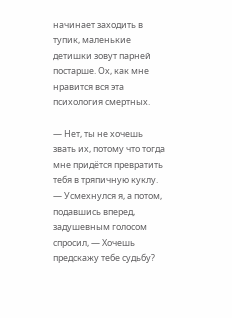начинает заходить в тупик, маленькие детишки зовут парней постарше. Ох, как мне нравится вся эта психология смертных.

— Нет, ты не хочешь звать их, потому что тогда мне придётся превратить тебя в тряпичную куклу. — Усмехнулся я, а потом, подавшись вперед, задушевным голосом спросил, — Хочешь предскажу тебе судьбу?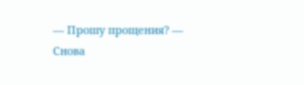— Прошу прощения? — Снова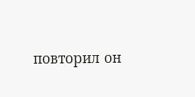повторил он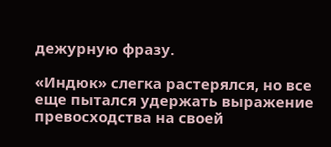дежурную фразу.

«Индюк» слегка растерялся, но все еще пытался удержать выражение превосходства на своей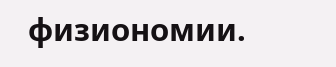физиономии.